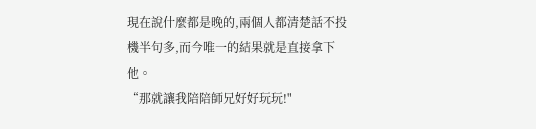現在說什麼都是晚的,兩個人都清楚話不投機半句多,而今唯一的結果就是直接拿下他。
“那就讓我陪陪師兄好好玩玩!"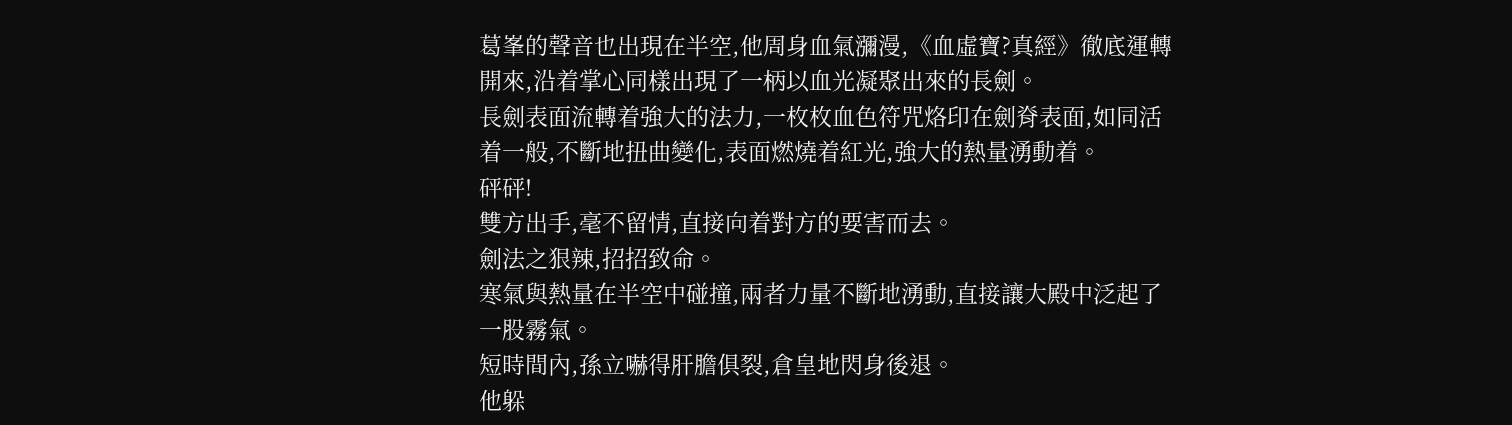葛峯的聲音也出現在半空,他周身血氣瀰漫,《血虛寶?真經》徹底運轉開來,沿着掌心同樣出現了一柄以血光凝聚出來的長劍。
長劍表面流轉着強大的法力,一枚枚血色符咒烙印在劍脊表面,如同活着一般,不斷地扭曲變化,表面燃燒着紅光,強大的熱量湧動着。
砰砰!
雙方出手,毫不留情,直接向着對方的要害而去。
劍法之狠辣,招招致命。
寒氣與熱量在半空中碰撞,兩者力量不斷地湧動,直接讓大殿中泛起了一股霧氣。
短時間內,孫立嚇得肝膽俱裂,倉皇地閃身後退。
他躲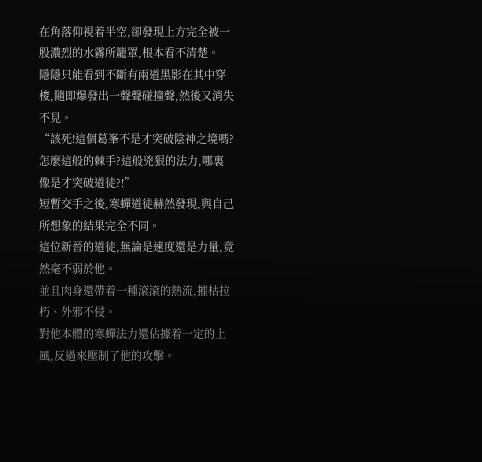在角落仰視着半空,卻發現上方完全被一股濃烈的水霧所籠罩,根本看不清楚。
隱隱只能看到不斷有兩道黑影在其中穿梭,隨即爆發出一聲聲碰撞聲,然後又消失不見。
“該死!這個葛峯不是才突破陰神之境嗎?怎麼這般的棘手?這般兇狠的法力,哪裏像是才突破道徒?!”
短暫交手之後,寒蟬道徒赫然發現,與自己所想象的結果完全不同。
這位新晉的道徒,無論是速度還是力量,竟然毫不弱於他。
並且肉身還帶着一種滾滾的熱流,摧枯拉朽、外邪不侵。
對他本體的寒蟬法力還佔據着一定的上風,反過來壓制了他的攻擊。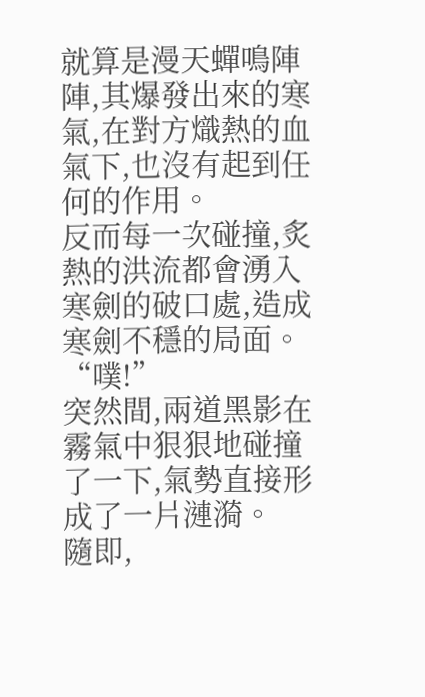就算是漫天蟬鳴陣陣,其爆發出來的寒氣,在對方熾熱的血氣下,也沒有起到任何的作用。
反而每一次碰撞,炙熱的洪流都會湧入寒劍的破口處,造成寒劍不穩的局面。
“噗!”
突然間,兩道黑影在霧氣中狠狠地碰撞了一下,氣勢直接形成了一片漣漪。
隨即,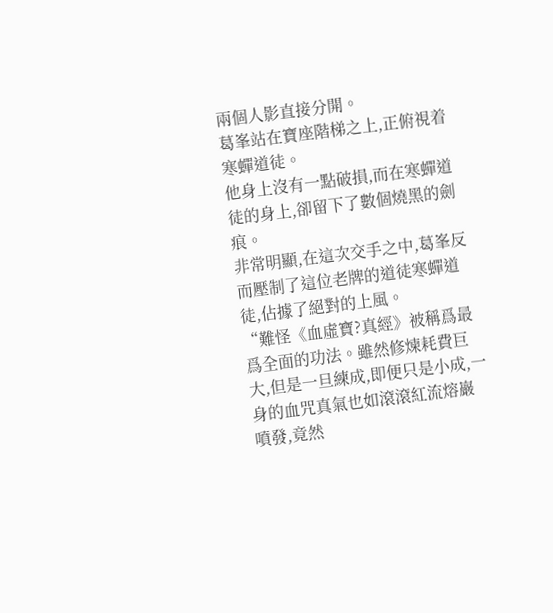兩個人影直接分開。
葛峯站在寶座階梯之上,正俯視着寒蟬道徒。
他身上沒有一點破損,而在寒蟬道徒的身上,卻留下了數個燒黑的劍痕。
非常明顯,在這次交手之中,葛峯反而壓制了這位老牌的道徒寒蟬道徒,佔據了絕對的上風。
“難怪《血虛寶?真經》被稱爲最爲全面的功法。雖然修煉耗費巨大,但是一旦練成,即便只是小成,一身的血咒真氣也如滾滾紅流熔巖噴發,竟然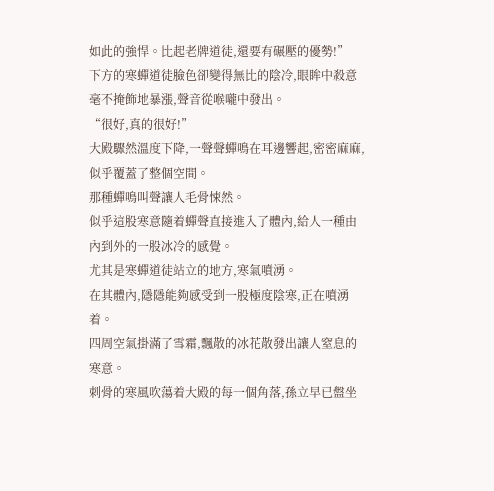如此的強悍。比起老牌道徒,還要有碾壓的優勢!”
下方的寒蟬道徒臉色卻變得無比的陰冷,眼眸中殺意毫不掩飾地暴漲,聲音從喉嚨中發出。
“很好,真的很好!”
大殿驟然溫度下降,一聲聲蟬鳴在耳邊響起,密密麻麻,似乎覆蓋了整個空間。
那種蟬鳴叫聲讓人毛骨悚然。
似乎這股寒意隨着蟬聲直接進入了體內,給人一種由內到外的一股冰冷的感覺。
尤其是寒蟬道徒站立的地方,寒氣噴湧。
在其體內,隱隱能夠感受到一股極度陰寒,正在噴湧着。
四周空氣掛滿了雪霜,飄散的冰花散發出讓人窒息的寒意。
刺骨的寒風吹蕩着大殿的每一個角落,孫立早已盤坐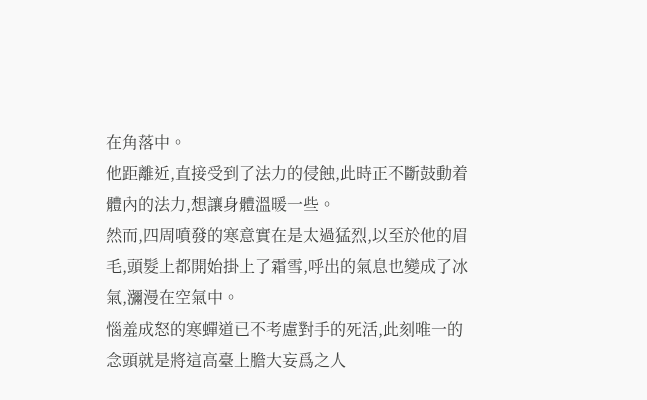在角落中。
他距離近,直接受到了法力的侵蝕,此時正不斷鼓動着體內的法力,想讓身體溫暖一些。
然而,四周噴發的寒意實在是太過猛烈,以至於他的眉毛,頭髮上都開始掛上了霜雪,呼出的氣息也變成了冰氣,瀰漫在空氣中。
惱羞成怒的寒蟬道已不考慮對手的死活,此刻唯一的念頭就是將這高臺上膽大妄爲之人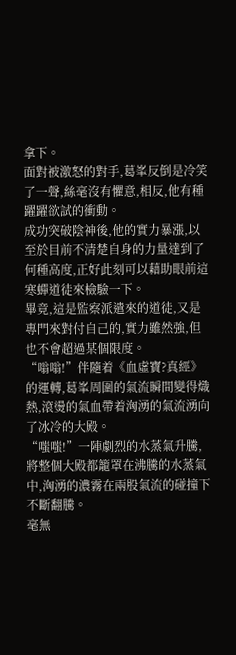拿下。
面對被激怒的對手,葛峯反倒是冷笑了一聲,絲毫沒有懼意,相反,他有種躍躍欲試的衝動。
成功突破陰神後,他的實力暴漲,以至於目前不清楚自身的力量達到了何種高度,正好此刻可以藉助眼前這寒蟬道徒來檢驗一下。
畢竟,這是監察派遣來的道徒,又是專門來對付自己的,實力雖然強,但也不會超過某個限度。
“嗡嗡!”伴隨着《血虛寶?真經》的運轉,葛峯周圍的氣流瞬間變得熾熱,滾燙的氣血帶着洶湧的氣流湧向了冰冷的大殿。
“嗤嗤!”一陣劇烈的水蒸氣升騰,將整個大殿都籠罩在沸騰的水蒸氣中,洶湧的濃霧在兩股氣流的碰撞下不斷翻騰。
毫無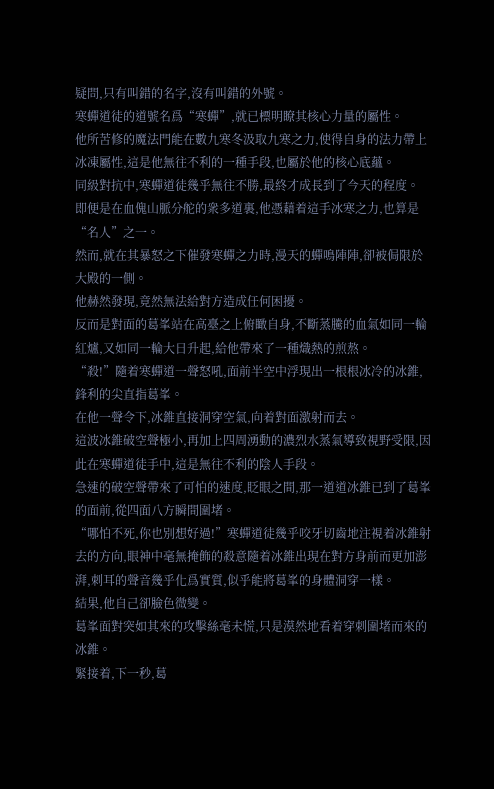疑問,只有叫錯的名字,沒有叫錯的外號。
寒蟬道徒的道號名爲“寒蟬”,就已標明瞭其核心力量的屬性。
他所苦修的魔法門能在數九寒冬汲取九寒之力,使得自身的法力帶上冰凍屬性,這是他無往不利的一種手段,也屬於他的核心底蘊。
同級對抗中,寒蟬道徒幾乎無往不勝,最終才成長到了今天的程度。
即便是在血傀山脈分舵的衆多道裏,他憑藉着這手冰寒之力,也算是“名人”之一。
然而,就在其暴怒之下催發寒蟬之力時,漫天的蟬鳴陣陣,卻被侷限於大殿的一側。
他赫然發現,竟然無法給對方造成任何困擾。
反而是對面的葛峯站在高臺之上俯瞰自身,不斷蒸騰的血氣如同一輪紅爐,又如同一輪大日升起,給他帶來了一種熾熱的煎熬。
“殺!”隨着寒蟬道一聲怒吼,面前半空中浮現出一根根冰冷的冰錐,鋒利的尖直指葛峯。
在他一聲令下,冰錐直接洞穿空氣,向着對面激射而去。
這波冰錐破空聲極小,再加上四周湧動的濃烈水蒸氣導致視野受限,因此在寒蟬道徒手中,這是無往不利的陰人手段。
急速的破空聲帶來了可怕的速度,眨眼之間,那一道道冰錐已到了葛峯的面前,從四面八方瞬間圍堵。
“哪怕不死,你也別想好過!”寒蟬道徒幾乎咬牙切齒地注視着冰錐射去的方向,眼神中毫無掩飾的殺意隨着冰錐出現在對方身前而更加澎湃,刺耳的聲音幾乎化爲實質,似乎能將葛峯的身體洞穿一樣。
結果,他自己卻臉色微變。
葛峯面對突如其來的攻擊絲毫未慌,只是漠然地看着穿刺圍堵而來的冰錐。
緊接着,下一秒,葛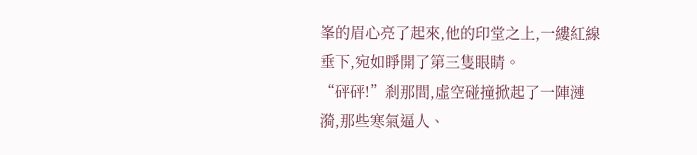峯的眉心亮了起來,他的印堂之上,一縷紅線垂下,宛如睜開了第三隻眼睛。
“砰砰!”剎那間,虛空碰撞掀起了一陣漣漪,那些寒氣逼人、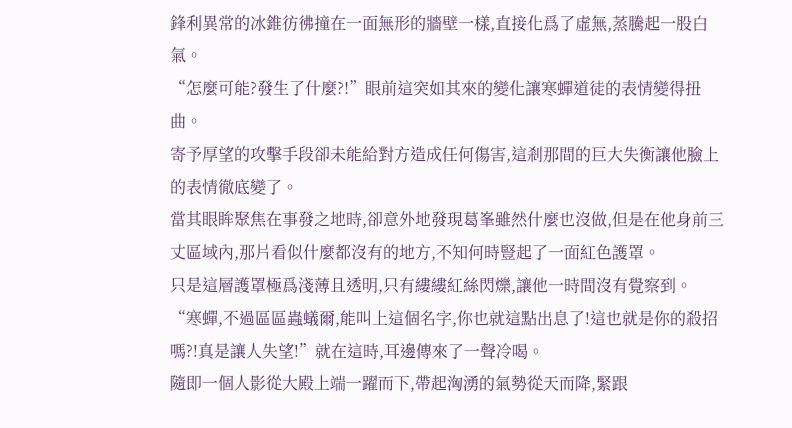鋒利異常的冰錐彷彿撞在一面無形的牆壁一樣,直接化爲了虛無,蒸騰起一股白氣。
“怎麼可能?發生了什麼?!”眼前這突如其來的變化讓寒蟬道徒的表情變得扭曲。
寄予厚望的攻擊手段卻未能給對方造成任何傷害,這剎那間的巨大失衡讓他臉上的表情徹底變了。
當其眼眸聚焦在事發之地時,卻意外地發現葛峯雖然什麼也沒做,但是在他身前三丈區域內,那片看似什麼都沒有的地方,不知何時豎起了一面紅色護罩。
只是這層護罩極爲淺薄且透明,只有縷縷紅絲閃爍,讓他一時間沒有覺察到。
“寒蟬,不過區區蟲蟻爾,能叫上這個名字,你也就這點出息了!這也就是你的殺招嗎?!真是讓人失望!”就在這時,耳邊傳來了一聲冷喝。
隨即一個人影從大殿上端一躍而下,帶起洶湧的氣勢從天而降,緊跟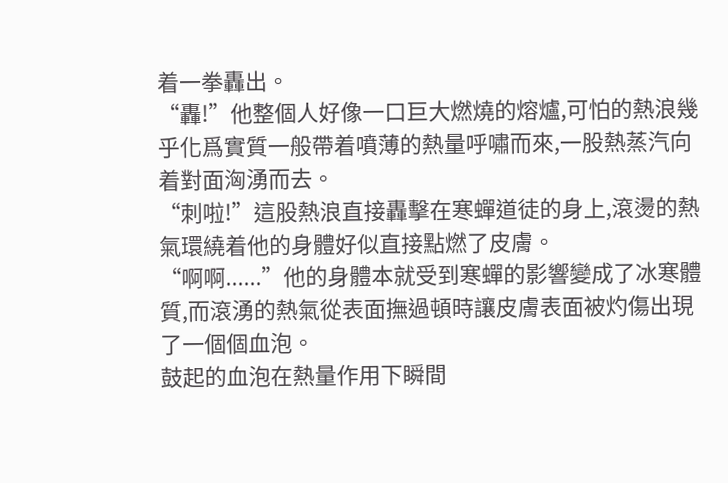着一拳轟出。
“轟!”他整個人好像一口巨大燃燒的熔爐,可怕的熱浪幾乎化爲實質一般帶着噴薄的熱量呼嘯而來,一股熱蒸汽向着對面洶湧而去。
“刺啦!”這股熱浪直接轟擊在寒蟬道徒的身上,滾燙的熱氣環繞着他的身體好似直接點燃了皮膚。
“啊啊......”他的身體本就受到寒蟬的影響變成了冰寒體質,而滾湧的熱氣從表面撫過頓時讓皮膚表面被灼傷出現了一個個血泡。
鼓起的血泡在熱量作用下瞬間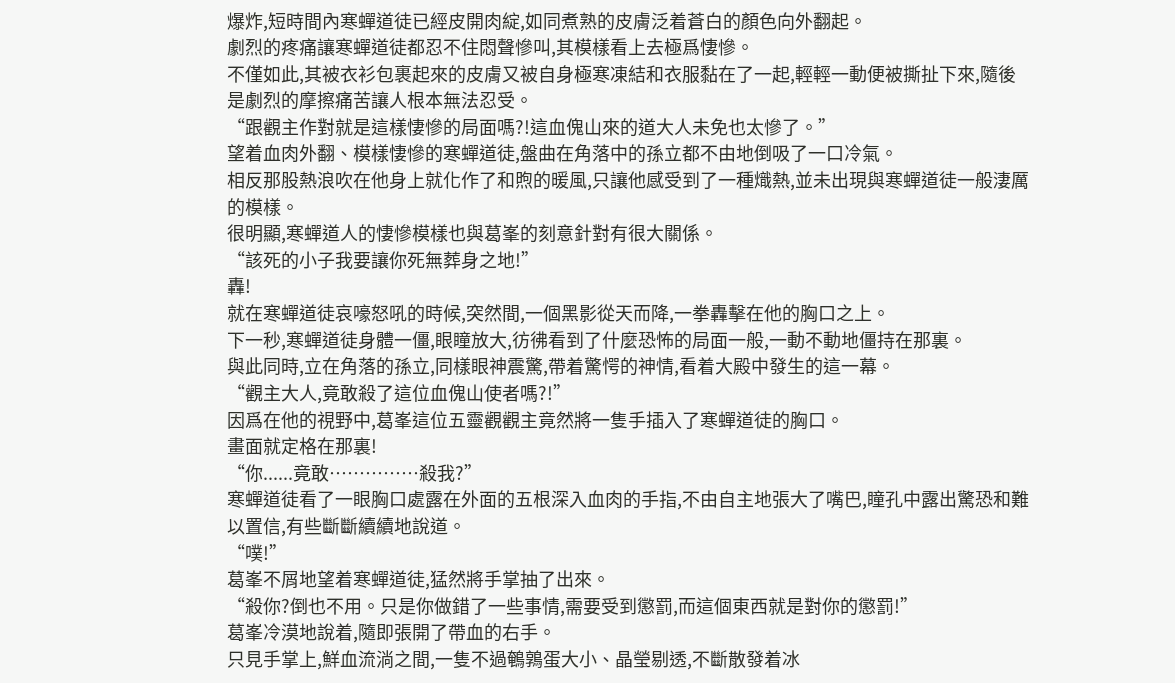爆炸,短時間內寒蟬道徒已經皮開肉綻,如同煮熟的皮膚泛着蒼白的顏色向外翻起。
劇烈的疼痛讓寒蟬道徒都忍不住悶聲慘叫,其模樣看上去極爲悽慘。
不僅如此,其被衣衫包裹起來的皮膚又被自身極寒凍結和衣服黏在了一起,輕輕一動便被撕扯下來,隨後是劇烈的摩擦痛苦讓人根本無法忍受。
“跟觀主作對就是這樣悽慘的局面嗎?!這血傀山來的道大人未免也太慘了。”
望着血肉外翻、模樣悽慘的寒蟬道徒,盤曲在角落中的孫立都不由地倒吸了一口冷氣。
相反那股熱浪吹在他身上就化作了和煦的暖風,只讓他感受到了一種熾熱,並未出現與寒蟬道徒一般淒厲的模樣。
很明顯,寒蟬道人的悽慘模樣也與葛峯的刻意針對有很大關係。
“該死的小子我要讓你死無葬身之地!”
轟!
就在寒蟬道徒哀嚎怒吼的時候,突然間,一個黑影從天而降,一拳轟擊在他的胸口之上。
下一秒,寒蟬道徒身體一僵,眼瞳放大,彷彿看到了什麼恐怖的局面一般,一動不動地僵持在那裏。
與此同時,立在角落的孫立,同樣眼神震驚,帶着驚愕的神情,看着大殿中發生的這一幕。
“觀主大人,竟敢殺了這位血傀山使者嗎?!”
因爲在他的視野中,葛峯這位五靈觀觀主竟然將一隻手插入了寒蟬道徒的胸口。
畫面就定格在那裏!
“你......竟敢……………殺我?”
寒蟬道徒看了一眼胸口處露在外面的五根深入血肉的手指,不由自主地張大了嘴巴,瞳孔中露出驚恐和難以置信,有些斷斷續續地說道。
“噗!”
葛峯不屑地望着寒蟬道徒,猛然將手掌抽了出來。
“殺你?倒也不用。只是你做錯了一些事情,需要受到懲罰,而這個東西就是對你的懲罰!”
葛峯冷漠地說着,隨即張開了帶血的右手。
只見手掌上,鮮血流淌之間,一隻不過鵪鶉蛋大小、晶瑩剔透,不斷散發着冰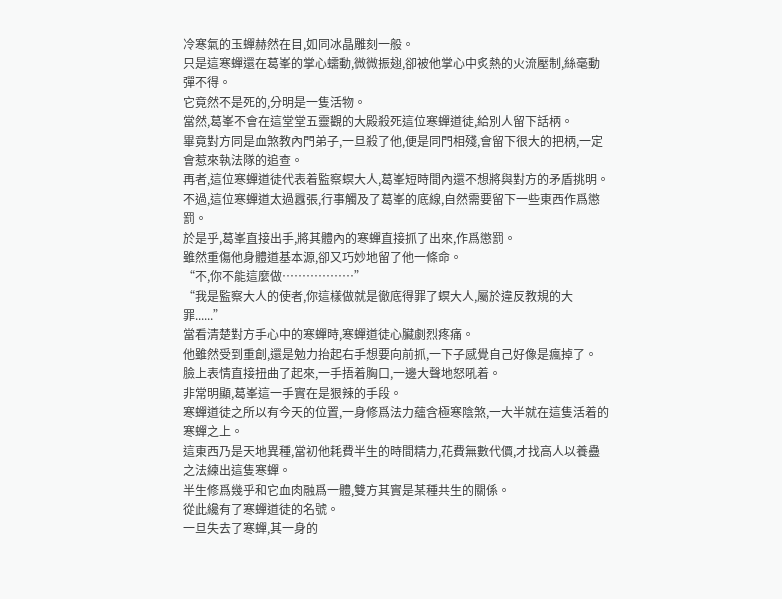冷寒氣的玉蟬赫然在目,如同冰晶雕刻一般。
只是這寒蟬還在葛峯的掌心蠕動,微微振翅,卻被他掌心中炙熱的火流壓制,絲毫動彈不得。
它竟然不是死的,分明是一隻活物。
當然,葛峯不會在這堂堂五靈觀的大殿殺死這位寒蟬道徒,給別人留下話柄。
畢竟對方同是血煞教內門弟子,一旦殺了他,便是同門相殘,會留下很大的把柄,一定會惹來執法隊的追查。
再者,這位寒蟬道徒代表着監察螟大人,葛峯短時間內還不想將與對方的矛盾挑明。
不過,這位寒蟬道太過囂張,行事觸及了葛峯的底線,自然需要留下一些東西作爲懲罰。
於是乎,葛峯直接出手,將其體內的寒蟬直接抓了出來,作爲懲罰。
雖然重傷他身體道基本源,卻又巧妙地留了他一條命。
“不,你不能這麼做………………”
“我是監察大人的使者,你這樣做就是徹底得罪了螟大人,屬於違反教規的大罪......”
當看清楚對方手心中的寒蟬時,寒蟬道徒心臟劇烈疼痛。
他雖然受到重創,還是勉力抬起右手想要向前抓,一下子感覺自己好像是瘋掉了。
臉上表情直接扭曲了起來,一手捂着胸口,一邊大聲地怒吼着。
非常明顯,葛峯這一手實在是狠辣的手段。
寒蟬道徒之所以有今天的位置,一身修爲法力蘊含極寒陰煞,一大半就在這隻活着的寒蟬之上。
這東西乃是天地異種,當初他耗費半生的時間精力,花費無數代價,才找高人以養蠱之法練出這隻寒蟬。
半生修爲幾乎和它血肉融爲一體,雙方其實是某種共生的關係。
從此纔有了寒蟬道徒的名號。
一旦失去了寒蟬,其一身的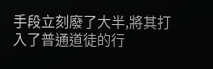手段立刻廢了大半,將其打入了普通道徒的行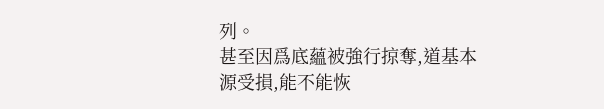列。
甚至因爲底蘊被強行掠奪,道基本源受損,能不能恢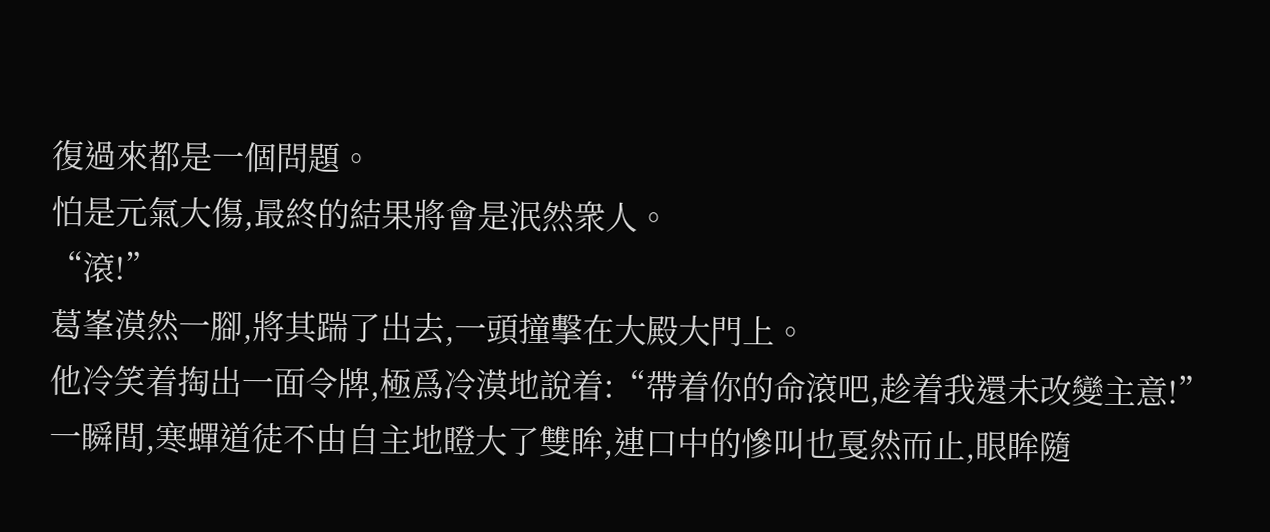復過來都是一個問題。
怕是元氣大傷,最終的結果將會是泯然衆人。
“滾!”
葛峯漠然一腳,將其踹了出去,一頭撞擊在大殿大門上。
他冷笑着掏出一面令牌,極爲冷漠地說着:“帶着你的命滾吧,趁着我還未改變主意!”
一瞬間,寒蟬道徒不由自主地瞪大了雙眸,連口中的慘叫也戛然而止,眼眸隨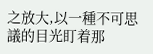之放大,以一種不可思議的目光盯着那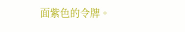面紫色的令牌。